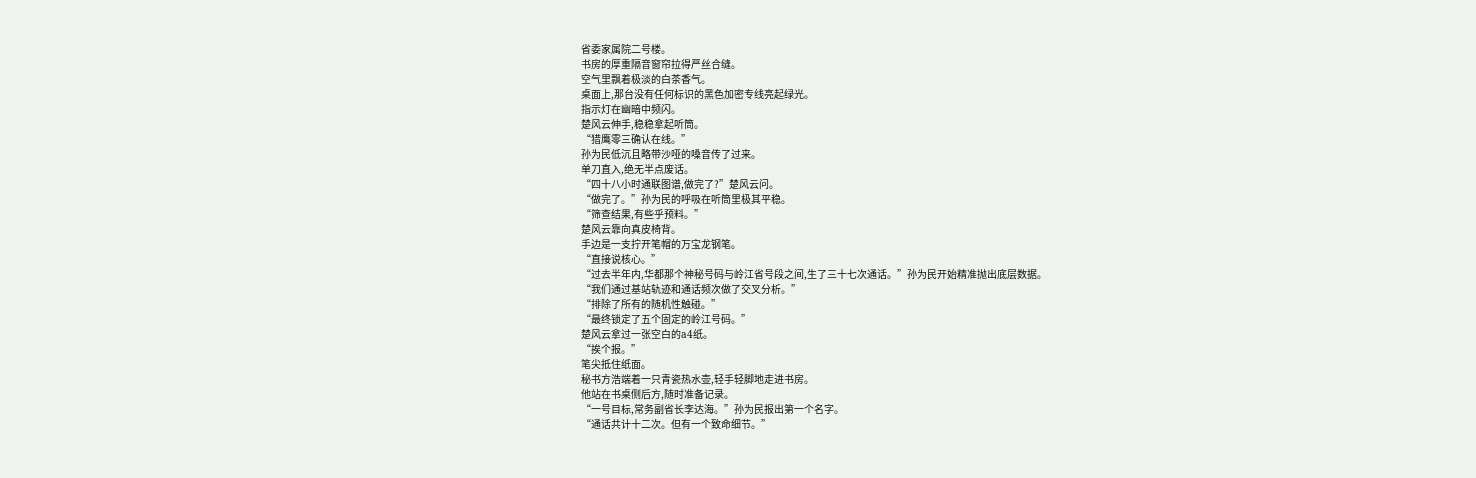省委家属院二号楼。
书房的厚重隔音窗帘拉得严丝合缝。
空气里飘着极淡的白茶香气。
桌面上,那台没有任何标识的黑色加密专线亮起绿光。
指示灯在幽暗中频闪。
楚风云伸手,稳稳拿起听筒。
“猎鹰零三确认在线。”
孙为民低沉且略带沙哑的嗓音传了过来。
单刀直入,绝无半点废话。
“四十八小时通联图谱,做完了?”楚风云问。
“做完了。”孙为民的呼吸在听筒里极其平稳。
“筛查结果,有些乎预料。”
楚风云靠向真皮椅背。
手边是一支拧开笔帽的万宝龙钢笔。
“直接说核心。”
“过去半年内,华都那个神秘号码与岭江省号段之间,生了三十七次通话。”孙为民开始精准抛出底层数据。
“我们通过基站轨迹和通话频次做了交叉分析。”
“排除了所有的随机性触碰。”
“最终锁定了五个固定的岭江号码。”
楚风云拿过一张空白的a4纸。
“挨个报。”
笔尖抵住纸面。
秘书方浩端着一只青瓷热水壶,轻手轻脚地走进书房。
他站在书桌侧后方,随时准备记录。
“一号目标,常务副省长李达海。”孙为民报出第一个名字。
“通话共计十二次。但有一个致命细节。”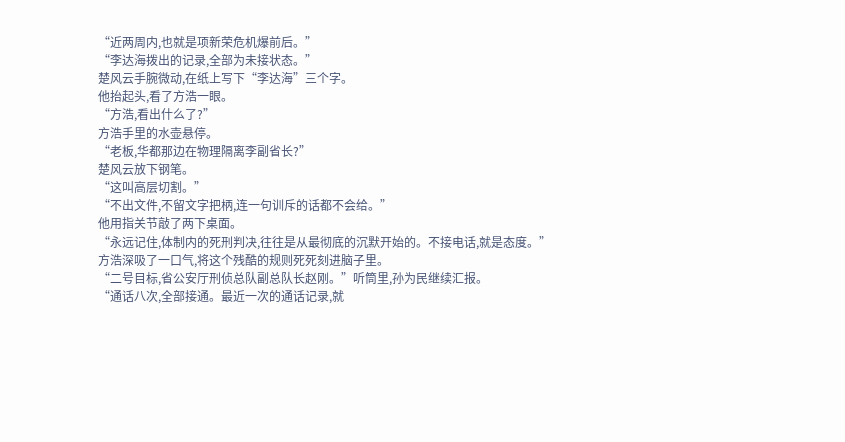“近两周内,也就是项新荣危机爆前后。”
“李达海拨出的记录,全部为未接状态。”
楚风云手腕微动,在纸上写下“李达海”三个字。
他抬起头,看了方浩一眼。
“方浩,看出什么了?”
方浩手里的水壶悬停。
“老板,华都那边在物理隔离李副省长?”
楚风云放下钢笔。
“这叫高层切割。”
“不出文件,不留文字把柄,连一句训斥的话都不会给。”
他用指关节敲了两下桌面。
“永远记住,体制内的死刑判决,往往是从最彻底的沉默开始的。不接电话,就是态度。”
方浩深吸了一口气,将这个残酷的规则死死刻进脑子里。
“二号目标,省公安厅刑侦总队副总队长赵刚。”听筒里,孙为民继续汇报。
“通话八次,全部接通。最近一次的通话记录,就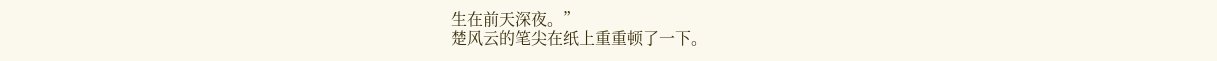生在前天深夜。”
楚风云的笔尖在纸上重重顿了一下。